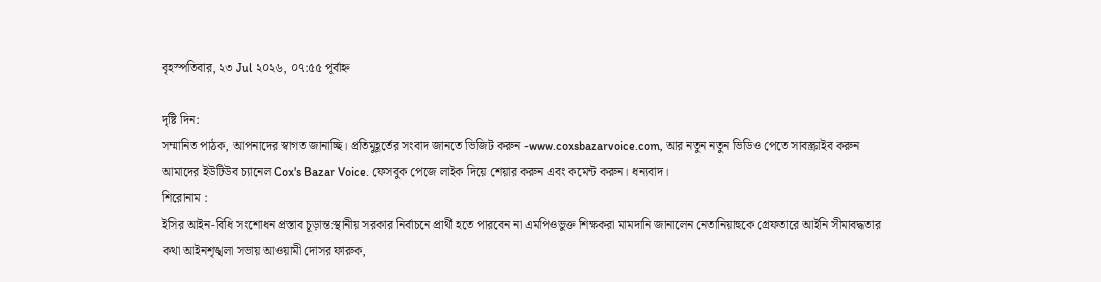বৃহস্পতিবার, ২৩ Jul ২০২৬, ০৭:৫৫ পূর্বাহ্ন

দৃষ্টি দিন:
সম্মানিত পাঠক, আপনাদের স্বাগত জানাচ্ছি। প্রতিমুহূর্তের সংবাদ জানতে ভিজিট করুন -www.coxsbazarvoice.com, আর নতুন নতুন ভিডিও পেতে সাবস্ক্রাইব করুন আমাদের ইউটিউব চ্যানেল Cox's Bazar Voice. ফেসবুক পেজে লাইক দিয়ে শেয়ার করুন এবং কমেন্ট করুন। ধন্যবাদ।
শিরোনাম :
ইসির আইন-বিধি সংশোধন প্রস্তাব চূড়ান্ত:স্থানীয় সরকার নির্বাচনে প্রার্থী হতে পারবেন না এমপিওভুক্ত শিক্ষকরা মামদানি জানালেন নেতানিয়াহুকে গ্রেফতারে আইনি সীমাবদ্ধতার কথা আইনশৃঙ্খলা সভায় আওয়ামী দোসর ফারুক,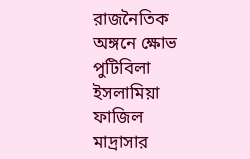রাজনৈতিক অঙ্গনে ক্ষোভ পুটিবিলা ইসলামিয়া ফাজিল মাদ্রাসার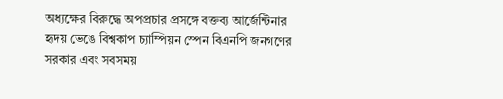অধ্যক্ষের বিরুদ্ধে অপপ্রচার প্রসঙ্গে বক্তব্য আর্জেন্টিনার হৃদয় ভেঙে বিশ্বকাপ চ্যাম্পিয়ন স্পেন বিএনপি জনগণের সরকার এবং সবসময়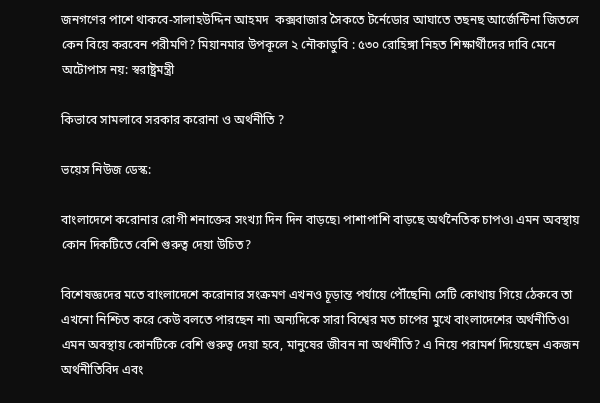জনগণের পাশে থাকবে-সালাহউদ্দিন আহমদ  কক্সবাজার সৈকতে টর্নেডোর আঘাতে তছনছ আর্জেন্টিনা জিতলে কেন বিয়ে করবেন পরীমণি? মিয়ানমার উপকূলে ২ নৌকাডুবি : ৫৩০ রোহিঙ্গা নিহত শিক্ষার্থীদের দাবি মেনে অটোপাস নয়: স্বরাষ্ট্রমন্ত্রী

কিভাবে সামলাবে সরকার করোনা ও অর্থনীতি ?

ভয়েস নিউজ ডেস্ক:

বাংলাদেশে করোনার রোগী শনাক্তের সংখ্যা দিন দিন বাড়ছে৷ পাশাপাশি বাড়ছে অর্থনৈতিক চাপও৷ এমন অবস্থায় কোন দিকটিতে বেশি গুরুত্ব দেয়া উচিত?

বিশেষজ্ঞদের মতে বাংলাদেশে করোনার সংক্রমণ এখনও চূড়ান্ত পর্যায়ে পৌঁছেনি৷ সেটি কোথায় গিয়ে ঠেকবে তা এখনো নিশ্চিত করে কেউ বলতে পারছেন না৷ অন্যদিকে সারা বিশ্বের মত চাপের মুখে বাংলাদেশের অর্থনীতিও৷ এমন অবস্থায় কোনটিকে বেশি গুরুত্ব দেয়া হবে, মানুষের জীবন না অর্থনীতি? এ নিয়ে পরামর্শ দিয়েছেন একজন অর্থনীতিবিদ এবং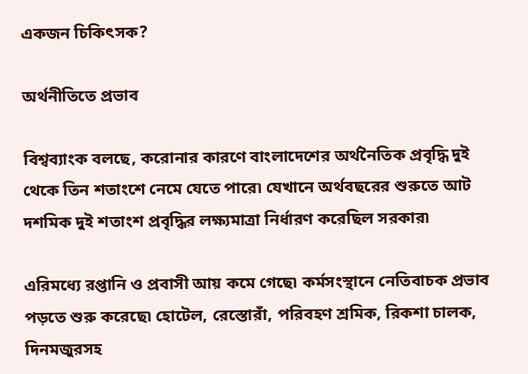একজন চিকিৎসক?

অর্থনীতিতে প্রভাব

বিশ্বব্যাংক বলছে, করোনার কারণে বাংলাদেশের অর্থনৈতিক প্রবৃদ্ধি দুই থেকে তিন শতাংশে নেমে যেতে পারে৷ যেখানে অর্থবছরের শুরুতে আট দশমিক দুই শতাংশ প্রবৃদ্ধির লক্ষ্যমাত্রা নির্ধারণ করেছিল সরকার৷

এরিমধ্যে রপ্তানি ও প্রবাসী আয় কমে গেছে৷ কর্মসংস্থানে নেতিবাচক প্রভাব পড়তে শুরু করেছে৷ হোটেল, রেস্তোরাঁ, পরিবহণ শ্রমিক, রিকশা চালক, দিনমজুরসহ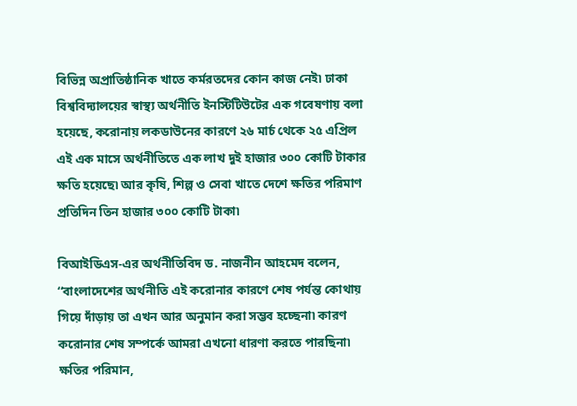বিভিন্ন অপ্রাতিষ্ঠানিক খাতে কর্মরতদের কোন কাজ নেই৷ ঢাকা বিশ্ববিদ্যালয়ের স্বাস্থ্য অর্থনীতি ইনস্টিটিউটের এক গবেষণায় বলা হয়েছে, করোনায় লকডাউনের কারণে ২৬ মার্চ থেকে ২৫ এপ্রিল এই এক মাসে অর্থনীতিতে এক লাখ দুই হাজার ৩০০ কোটি টাকার ক্ষতি হয়েছে৷ আর কৃষি, শিল্প ও সেবা খাতে দেশে ক্ষতির পরিমাণ প্রতিদিন তিন হাজার ৩০০ কোটি টাকা৷

বিআইডিএস-এর অর্থনীতিবিদ ড. নাজনীন আহমেদ বলেন, ‘‘বাংলাদেশের অর্থনীতি এই করোনার কারণে শেষ পর্যন্ত কোথায় গিয়ে দাঁড়ায় তা এখন আর অনুমান করা সম্ভব হচ্ছেনা৷ কারণ করোনার শেষ সম্পর্কে আমরা এখনো ধারণা করতে পারছিনা৷ ক্ষতির পরিমান,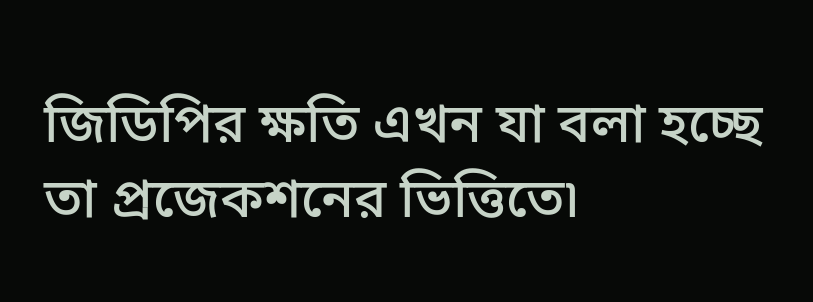জিডিপির ক্ষতি এখন যা বলা হচ্ছে তা প্রজেকশনের ভিত্তিতে৷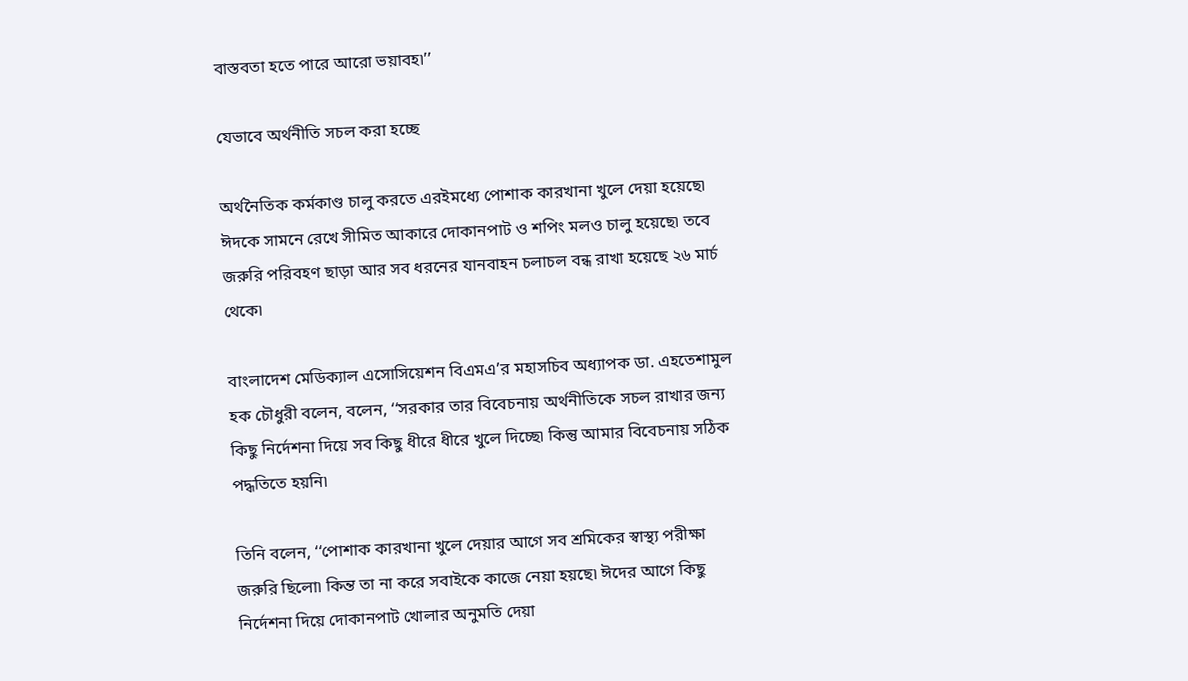বাস্তবতা হতে পারে আরো ভয়াবহ৷’’

যেভাবে অর্থনীতি সচল করা হচ্ছে

অর্থনৈতিক কর্মকাণ্ড চালু করতে এরইমধ্যে পোশাক কারখানা খুলে দেয়া হয়েছে৷ ঈদকে সামনে রেখে সীমিত আকারে দোকানপাট ও শপিং মলও চালু হয়েছে৷ তবে জরুরি পরিবহণ ছাড়া আর সব ধরনের যানবাহন চলাচল বন্ধ রাখা হয়েছে ২৬ মার্চ থেকে৷

বাংলাদেশ মেডিক্যাল এসোসিয়েশন বিএমএ’র মহাসচিব অধ্যাপক ডা. এহতেশামুল হক চৌধুরী বলেন, বলেন, ‘‘সরকার তার বিবেচনায় অর্থনীতিকে সচল রাখার জন্য কিছু নির্দেশনা দিয়ে সব কিছু ধীরে ধীরে খুলে দিচ্ছে৷ কিন্তু আমার বিবেচনায় সঠিক পদ্ধতিতে হয়নি৷

তিনি বলেন, ‘‘পোশাক কারখানা খুলে দেয়ার আগে সব শ্রমিকের স্বাস্থ্য পরীক্ষা জরুরি ছিলো৷ কিন্ত তা না করে সবাইকে কাজে নেয়া হয়ছে৷ ঈদের আগে কিছু নির্দেশনা দিয়ে দোকানপাট খোলার অনুমতি দেয়া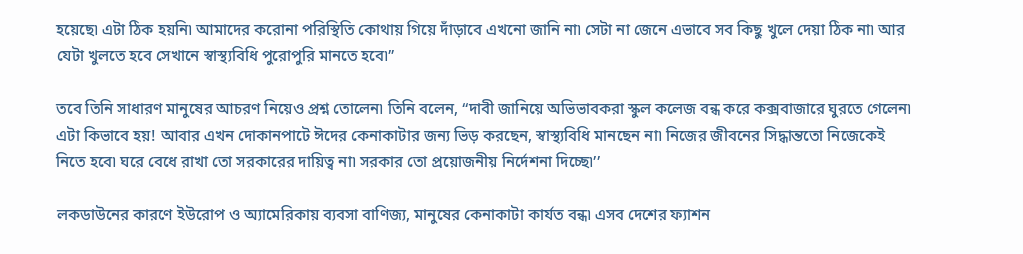হয়েছে৷ এটা ঠিক হয়নি৷ আমাদের করোনা পরিস্থিতি কোথায় গিয়ে দাঁড়াবে এখনো জানি না৷ সেটা না জেনে এভাবে সব কিছু খুলে দেয়া ঠিক না৷ আর যেটা খুলতে হবে সেখানে স্বাস্থ্যবিধি পুরোপুরি মানতে হবে৷”

তবে তিনি সাধারণ মানুষের আচরণ নিয়েও প্রশ্ন তোলেন৷ তিনি বলেন, ‘‘দাবী জানিয়ে অভিভাবকরা স্কুল কলেজ বন্ধ করে কক্সবাজারে ঘুরতে গেলেন৷ এটা কিভাবে হয়! আবার এখন দোকানপাটে ঈদের কেনাকাটার জন্য ভিড় করছেন, স্বাস্থ্যবিধি মানছেন না৷ নিজের জীবনের সিদ্ধান্ততো নিজেকেই নিতে হবে৷ ঘরে বেধে রাখা তো সরকারের দায়িত্ব না৷ সরকার তো প্রয়োজনীয় নির্দেশনা দিচ্ছে৷’’

লকডাউনের কারণে ইউরোপ ও অ্যামেরিকায় ব্যবসা বাণিজ্য, মানুষের কেনাকাটা কার্যত বন্ধ৷ এসব দেশের ফ্যাশন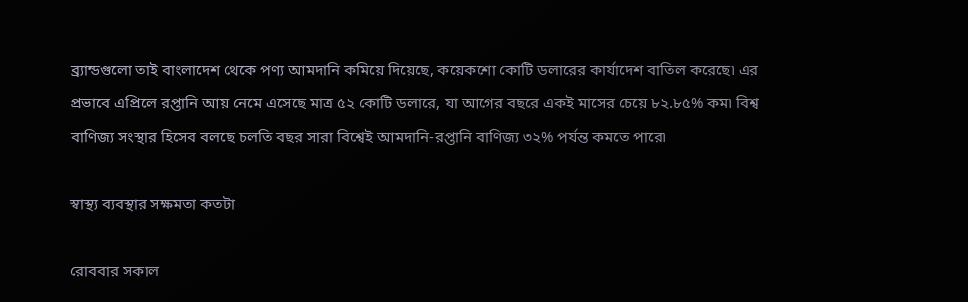ব্র্যান্ডগুলো তাই বাংলাদেশ থেকে পণ্য আমদানি কমিয়ে দিয়েছে, কয়েকশো কোটি ডলারের কার্যাদেশ বাতিল করেছে৷ এর প্রভাবে এপ্রিলে রপ্তানি আয় নেমে এসেছে মাত্র ৫২ কোটি ডলারে, যা আগের বছরে একই মাসের চেয়ে ৮২.৮৫% কম৷ বিশ্ব বাণিজ্য সংস্থার হিসেব বলছে চলতি বছর সারা বিশ্বেই আমদানি-রপ্তানি বাণিজ্য ৩২% পর্যন্ত কমতে পারে৷

স্বাস্থ্য ব্যবস্থার সক্ষমতা কতটা

রোববার সকাল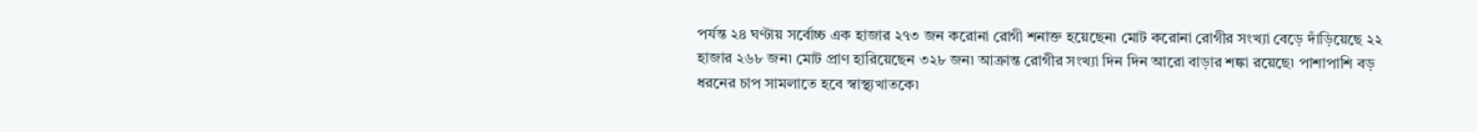পর্যন্ত ২৪ ঘণ্টায় সর্বোচ্চ এক হাজার ২৭৩ জন করোনা রোগী শনাক্ত হয়েছেন৷ মোট করোনা রোগীর সংখ্যা বেড়ে দাঁড়িয়েছে ২২ হাজার ২৬৮ জন৷ মোট প্রাণ হারিয়েছেন ৩২৮ জন৷ আক্রান্ত রোগীর সংখ্যা দিন দিন আরো বাড়ার শঙ্কা রয়েছে৷ পাশাপাশি বড় ধরনের চাপ সামলাতে হবে স্বাস্থ্যখাতকে৷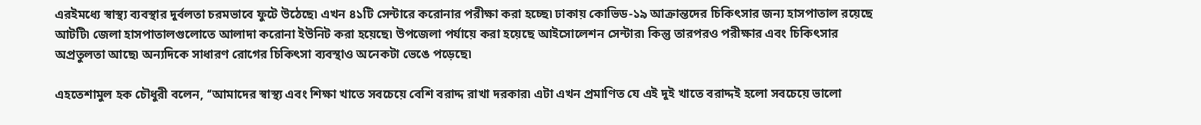এরইমধ্যে স্বাস্থ্য ব্যবস্থার দুর্বলতা চরমভাবে ফুটে উঠেছে৷ এখন ৪১টি সেন্টারে করোনার পরীক্ষা করা হচ্ছে৷ ঢাকায় কোভিড-১৯ আক্রান্তদের চিকিৎসার জন্য হাসপাতাল রয়েছে আটটি৷ জেলা হাসপাতালগুলোতে আলাদা করোনা ইউনিট করা হয়েছে৷ উপজেলা পর্যায়ে করা হয়েছে আইসোলেশন সেন্টার৷ কিন্তু তারপরও পরীক্ষার এবং চিকিৎসার অপ্রতুলতা আছে৷ অন্যদিকে সাধারণ রোগের চিকিৎসা ব্যবস্থাও অনেকটা ভেঙে পড়েছে৷

এহতেশামুল হক চৌধুরী বলেন, ‘‘আমাদের স্বাস্থ্য এবং শিক্ষা খাতে সবচেয়ে বেশি বরাদ্দ রাখা দরকার৷ এটা এখন প্রমাণিত যে এই দুই খাতে বরাদ্দই হলো সবচেয়ে ভালো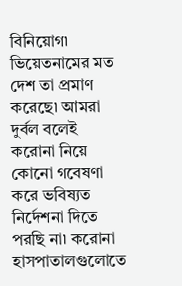বিনিয়োগ৷ ভিয়েতনামের মত দেশ তা প্রমাণ করেছে৷ আমরা দুর্বল বলেই করোনা নিয়ে কোনো গবেষণা করে ভবিষ্যত নির্দেশনা দিতে পরছি না৷ করোনা হাসপাতালগুলোতে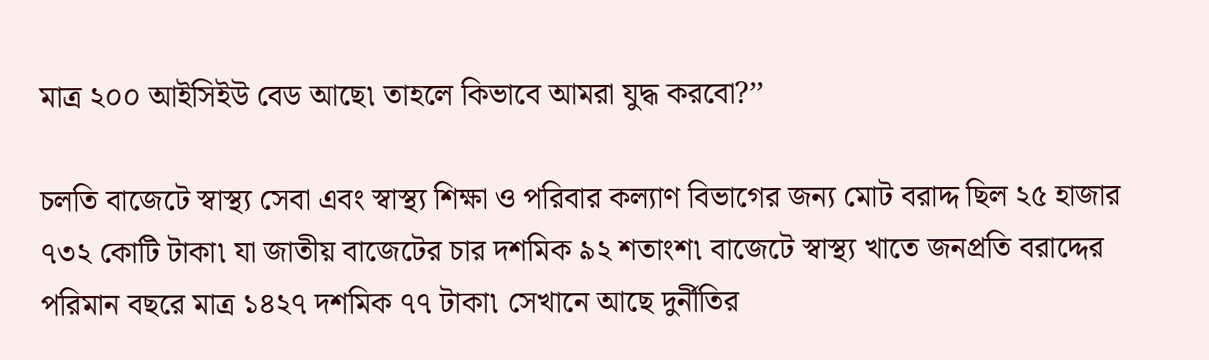মাত্র ২০০ আইসিইউ বেড আছে৷ তাহলে কিভাবে আমরা যুদ্ধ করবো?’’

চলতি বাজেটে স্বাস্থ্য সেবা এবং স্বাস্থ্য শিক্ষা ও পরিবার কল্যাণ বিভাগের জন্য মোট বরাদ্দ ছিল ২৫ হাজার ৭৩২ কোটি টাকা৷ যা জাতীয় বাজেটের চার দশমিক ৯২ শতাংশ৷ বাজেটে স্বাস্থ্য খাতে জনপ্রতি বরাদ্দের পরিমান বছরে মাত্র ১৪২৭ দশমিক ৭৭ টাকা৷ সেখানে আছে দুর্নীতির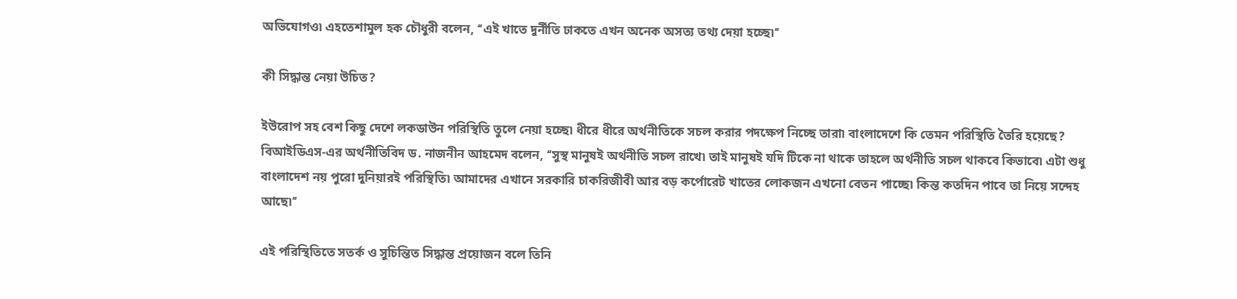অভিযোগও৷ এহতেশামুল হক চৌধুরী বলেন, ‘‘এই খাতে দুর্নীতি ঢাকতে এখন অনেক অসত্য তথ্য দেয়া হচ্ছে৷’’

কী সিদ্ধান্ত নেয়া উচিত?

ইউরোপ সহ বেশ কিছু দেশে লকডাউন পরিস্থিতি তুলে নেয়া হচ্ছে৷ ধীরে ধীরে অর্থনীতিকে সচল করার পদক্ষেপ নিচ্ছে তারা৷ বাংলাদেশে কি তেমন পরিস্থিতি তৈরি হয়েছে? বিআইডিএস-এর অর্থনীতিবিদ ড. নাজনীন আহমেদ বলেন, ‘‘সুস্থ মানুষই অর্থনীতি সচল রাখে৷ তাই মানুষই যদি টিকে না থাকে তাহলে অর্থনীতি সচল থাকবে কিভাবে৷ এটা শুধু বাংলাদেশ নয় পুরো দুনিয়ারই পরিস্থিতি৷ আমাদের এখানে সরকারি চাকরিজীবী আর বড় কর্পোরেট খাতের লোকজন এখনো বেতন পাচ্ছে৷ কিন্ত কতদিন পাবে তা নিয়ে সন্দেহ আছে৷’’

এই পরিস্থিতিতে সতর্ক ও সুচিন্তিত সিদ্ধান্ত প্রয়োজন বলে তিনি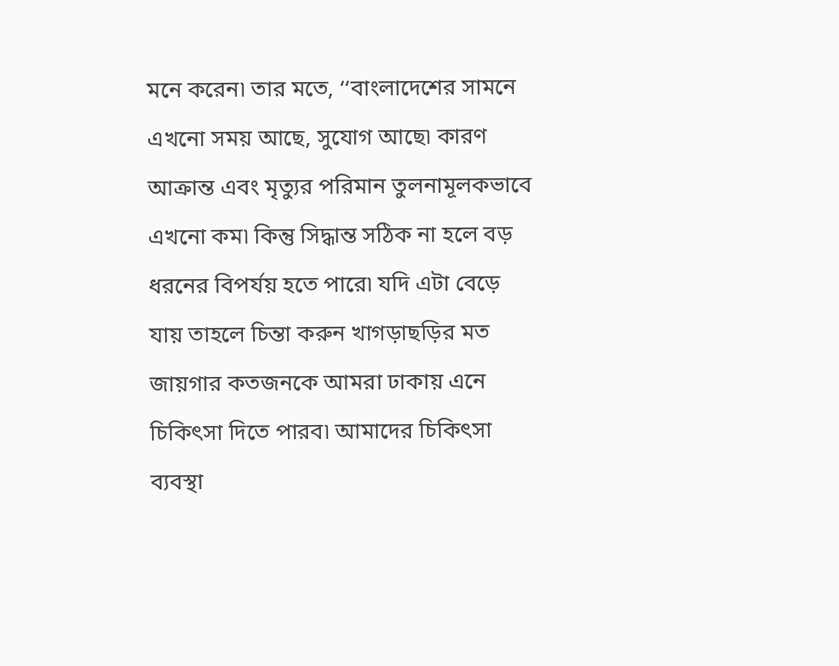মনে করেন৷ তার মতে, ‘‘বাংলাদেশের সামনে এখনো সময় আছে, সুযোগ আছে৷ কারণ আক্রান্ত এবং মৃত্যুর পরিমান তুলনামূলকভাবে এখনো কম৷ কিন্তু সিদ্ধান্ত সঠিক না হলে বড় ধরনের বিপর্যয় হতে পারে৷ যদি এটা বেড়ে যায় তাহলে চিন্তা করুন খাগড়াছড়ির মত জায়গার কতজনকে আমরা ঢাকায় এনে চিকিৎসা দিতে পারব৷ আমাদের চিকিৎসা ব্যবস্থা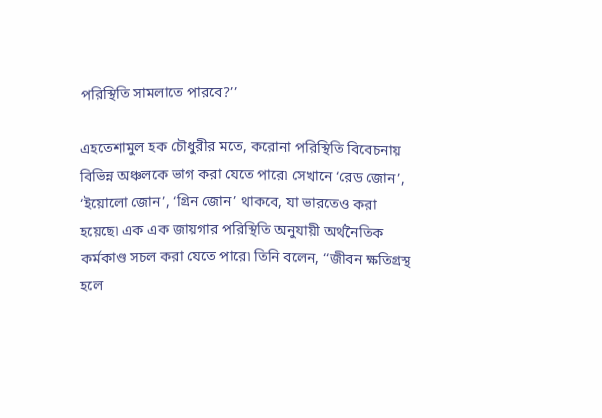পরিস্থিতি সামলাতে পারবে?’’

এহতেশামুল হক চৌধুরীর মতে, করোনা পরিস্থিতি বিবেচনায় বিভিন্ন অঞ্চলকে ভাগ করা যেতে পারে৷ সেখানে ‘রেড জোন’, ‘ইয়োলো জোন’, ‘গ্রিন জোন’ থাকবে, যা ভারতেও করা হয়েছে৷ এক এক জায়গার পরিস্থিতি অনুযায়ী অর্থনৈতিক কর্মকাণ্ড সচল করা যেতে পারে৷ তিনি বলেন, ‘‘জীবন ক্ষতিগ্রস্থ হলে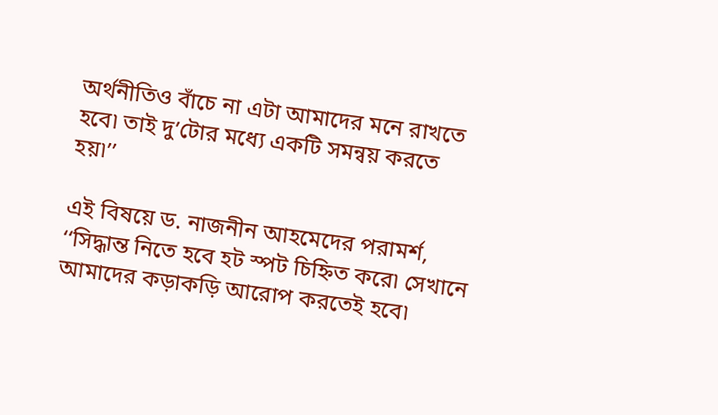অর্থনীতিও বাঁচে না এটা আমাদের মনে রাখতে হবে৷ তাই দু’টোর মধ্যে একটি সমন্বয় করতে হয়৷’’

এই বিষয়ে ড. নাজনীন আহমেদের পরামর্শ, ‘‘সিদ্ধান্ত নিতে হবে হট স্পট চিহ্নিত করে৷ সেখানে আমাদের কড়াকড়ি আরোপ করতেই হবে৷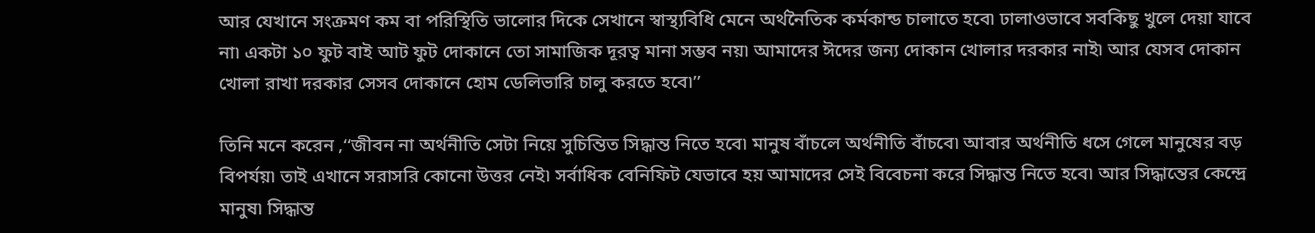আর যেখানে সংক্রমণ কম বা পরিস্থিতি ভালোর দিকে সেখানে স্বাস্থ্যবিধি মেনে অর্থনৈতিক কর্মকান্ড চালাতে হবে৷ ঢালাওভাবে সবকিছু খুলে দেয়া যাবে না৷ একটা ১০ ফুট বাই আট ফুট দোকানে তো সামাজিক দূরত্ব মানা সম্ভব নয়৷ আমাদের ঈদের জন্য দোকান খোলার দরকার নাই৷ আর যেসব দোকান খোলা রাখা দরকার সেসব দোকানে হোম ডেলিভারি চালু করতে হবে৷’’

তিনি মনে করেন ,‘‘জীবন না অর্থনীতি সেটা নিয়ে সুচিন্তিত সিদ্ধান্ত নিতে হবে৷ মানুষ বাঁচলে অর্থনীতি বাঁচবে৷ আবার অর্থনীতি ধসে গেলে মানুষের বড় বিপর্যয়৷ তাই এখানে সরাসরি কোনো উত্তর নেই৷ সর্বাধিক বেনিফিট যেভাবে হয় আমাদের সেই বিবেচনা করে সিদ্ধান্ত নিতে হবে৷ আর সিদ্ধান্তের কেন্দ্রে মানুষ৷ সিদ্ধান্ত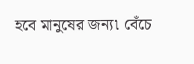হবে মানুষের জন্য৷ বেঁচে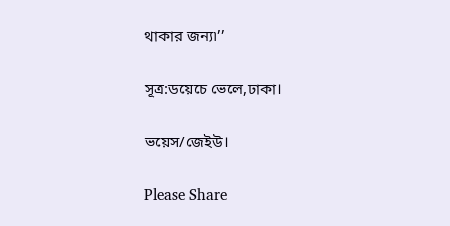থাকার জন্য৷’’

সূত্র:ডয়েচে ভেলে,ঢাকা।

ভয়েস/জেইউ।

Please Share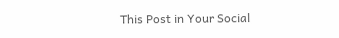This Post in Your Social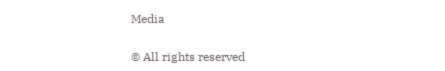Media

© All rights reserved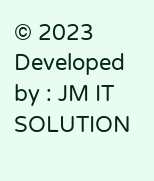© 2023
Developed by : JM IT SOLUTION